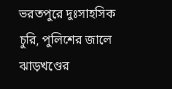ভরতপুরে দুঃসাহসিক চুরি, পুলিশের জালে ঝাড়খণ্ডের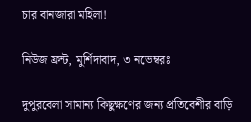চার বানজারা মহিলা!

নিউজ ফ্রন্ট, মুর্শিদাবাদ, ৩ নভেম্বরঃ

দুপুরবেলা সামান্য কিছুক্ষণের জন্য প্রতিবেশীর বাড়ি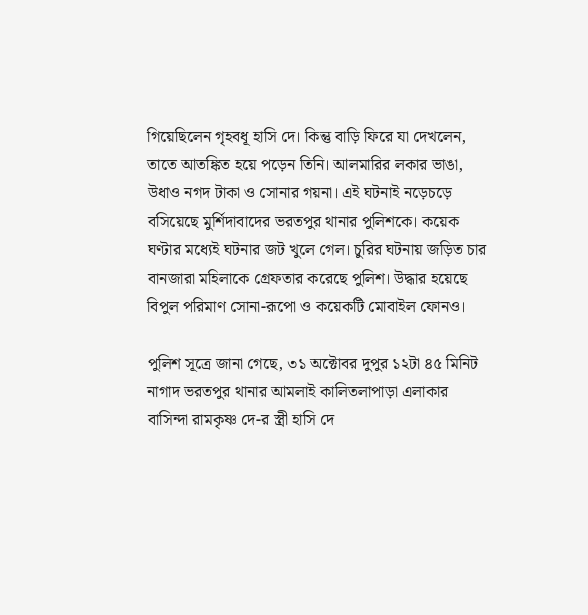গিয়েছিলেন গৃহবধূ হাসি দে। কিন্তু বাড়ি ফিরে যা দেখলেন, তাতে আতঙ্কিত হয়ে পড়েন তিনি। আলমারির লকার ভাঙা, উধাও নগদ টাকা ও সোনার গয়না। এই ঘটনাই নড়েচড়ে বসিয়েছে মুর্শিদাবাদের ভরতপুর থানার পুলিশকে। কয়েক ঘণ্টার মধ্যেই ঘটনার জট খুলে গেল। চুরির ঘটনায় জড়িত চার বানজারা মহিলাকে গ্রেফতার করেছে পুলিশ। উদ্ধার হয়েছে বিপুল পরিমাণ সোনা-রূপো ও কয়েকটি মোবাইল ফোনও।

পুলিশ সূত্রে জানা গেছে, ৩১ অক্টোবর দুপুর ১২টা ৪৫ মিনিট নাগাদ ভরতপুর থানার আমলাই কালিতলাপাড়া এলাকার বাসিন্দা রামকৃষ্ণ দে-র স্ত্রী হাসি দে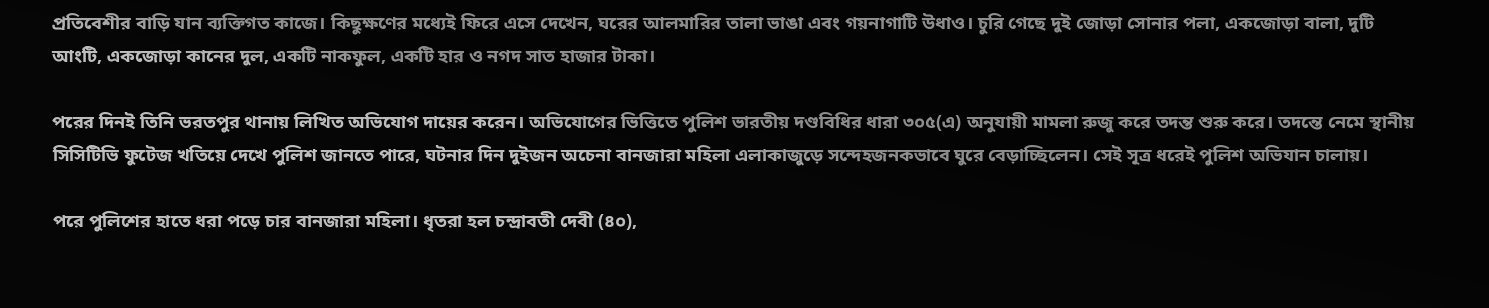প্রতিবেশীর বাড়ি যান ব্যক্তিগত কাজে। কিছুক্ষণের মধ্যেই ফিরে এসে দেখেন, ঘরের আলমারির তালা ভাঙা এবং গয়নাগাটি উধাও। চুরি গেছে দুই জোড়া সোনার পলা, একজোড়া বালা, দুটি আংটি, একজোড়া কানের দুল, একটি নাকফুল, একটি হার ও নগদ সাত হাজার টাকা।

পরের দিনই তিনি ভরতপুর থানায় লিখিত অভিযোগ দায়ের করেন। অভিযোগের ভিত্তিতে পুলিশ ভারতীয় দণ্ডবিধির ধারা ৩০৫(এ) অনুযায়ী মামলা রুজু করে তদন্ত শুরু করে। তদন্তে নেমে স্থানীয় সিসিটিভি ফুটেজ খতিয়ে দেখে পুলিশ জানতে পারে, ঘটনার দিন দুইজন অচেনা বানজারা মহিলা এলাকাজুড়ে সন্দেহজনকভাবে ঘুরে বেড়াচ্ছিলেন। সেই সূত্র ধরেই পুলিশ অভিযান চালায়।

পরে পুলিশের হাতে ধরা পড়ে চার বানজারা মহিলা। ধৃতরা হল চন্দ্রাবতী দেবী (৪০),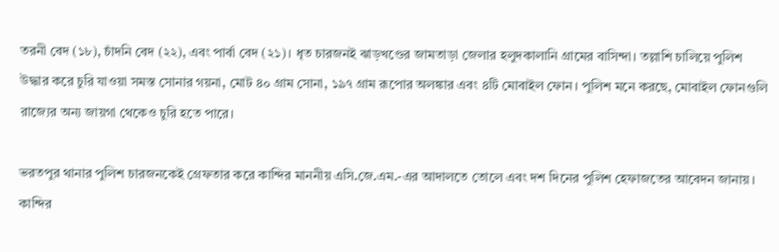তরনী বেদ (১৮), চাঁদনি বেদ (২২), এবং পার্বা বেদ (২১)। ধৃত চারজনই ঝাড়খণ্ডের জামতাড়া জেলার হলুদকালানি গ্রামের বাসিন্দা। তল্লাশি চালিয়ে পুলিশ উদ্ধার করে চুরি যাওয়া সমস্ত সোনার গয়না, মোট ৪০ গ্রাম সোনা, ১৯৭ গ্রাম রূপোর অলঙ্কার এবং ৪টি মোবাইল ফোন। পুলিশ মনে করছে, মোবাইল ফোনগুলি রাজ্যের অন্য জায়গা থেকেও চুরি হতে পারে।

ভরতপুর থানার পুলিশ চারজনকেই গ্রেফতার করে কান্দির মাননীয় এসি.জে.এম.-এর আদালতে তোলে এবং দশ দিনের পুলিশ হেফাজতের আবেদন জানায়। কান্দির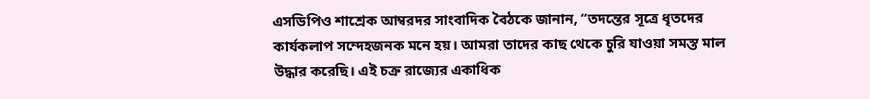এসডিপিও শাশ্রেক আম্বরদর সাংবাদিক বৈঠকে জানান, “তদন্তের সূত্রে ধৃতদের কার্যকলাপ সন্দেহজনক মনে হয়। আমরা তাদের কাছ থেকে চুরি যাওয়া সমস্ত মাল উদ্ধার করেছি। এই চক্র রাজ্যের একাধিক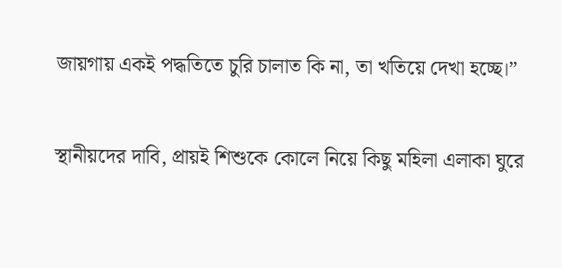জায়গায় একই পদ্ধতিতে চুরি চালাত কি না, তা খতিয়ে দেখা হচ্ছে।”

স্থানীয়দের দাবি, প্রায়ই শিশুকে কোলে নিয়ে কিছু মহিলা এলাকা ঘুরে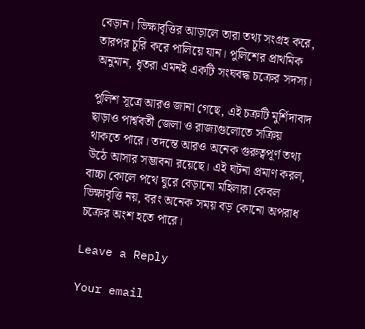বেড়ান। ভিক্ষাবৃত্তির আড়ালে তারা তথ্য সংগ্রহ করে, তারপর চুরি করে পালিয়ে যান। পুলিশের প্রাথমিক অনুমান, ধৃতরা এমনই একটি সংঘবদ্ধ চক্রের সদস্য।

পুলিশ সূত্রে আরও জানা গেছে, এই চক্রটি মুর্শিদাবাদ ছাড়াও পার্শ্ববর্তী জেলা ও রাজ্যগুলোতে সক্রিয় থাকতে পারে। তদন্তে আরও অনেক গুরুত্বপূর্ণ তথ্য উঠে আসার সম্ভাবনা রয়েছে। এই ঘটনা প্রমাণ করল, বাচ্চা কোলে পথে ঘুরে বেড়ানো মহিলারা কেবল ভিক্ষাবৃত্তি নয়, বরং অনেক সময় বড় কোনো অপরাধ চক্রের অংশ হতে পারে।

Leave a Reply

Your email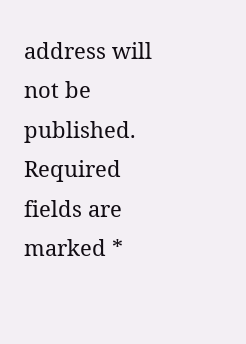address will not be published. Required fields are marked *